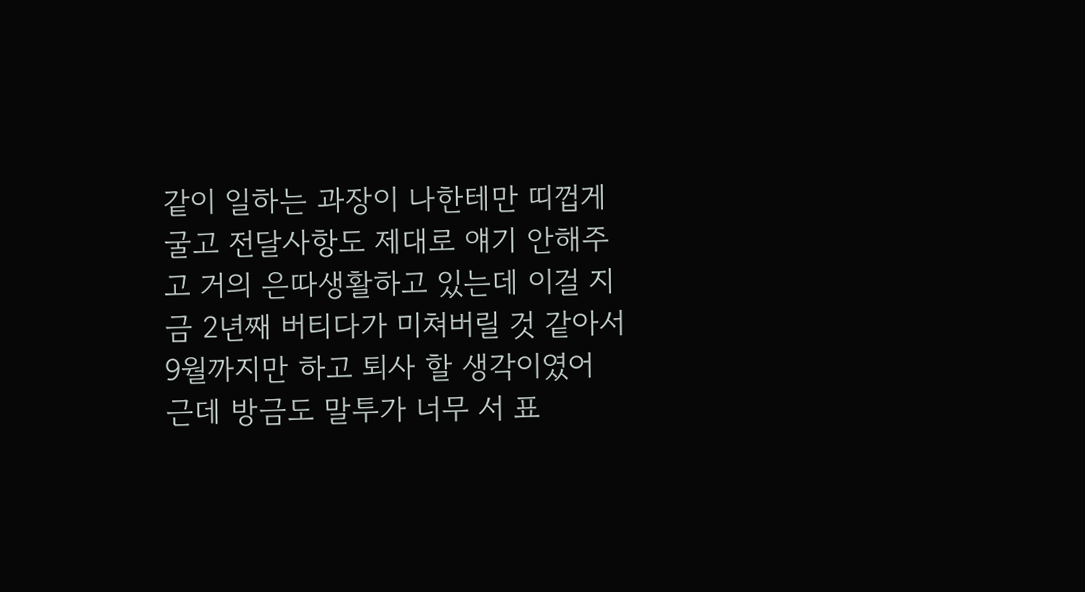같이 일하는 과장이 나한테만 띠껍게 굴고 전달사항도 제대로 얘기 안해주고 거의 은따생활하고 있는데 이걸 지금 2년째 버티다가 미쳐버릴 것 같아서 9월까지만 하고 퇴사 할 생각이였어
근데 방금도 말투가 너무 서 표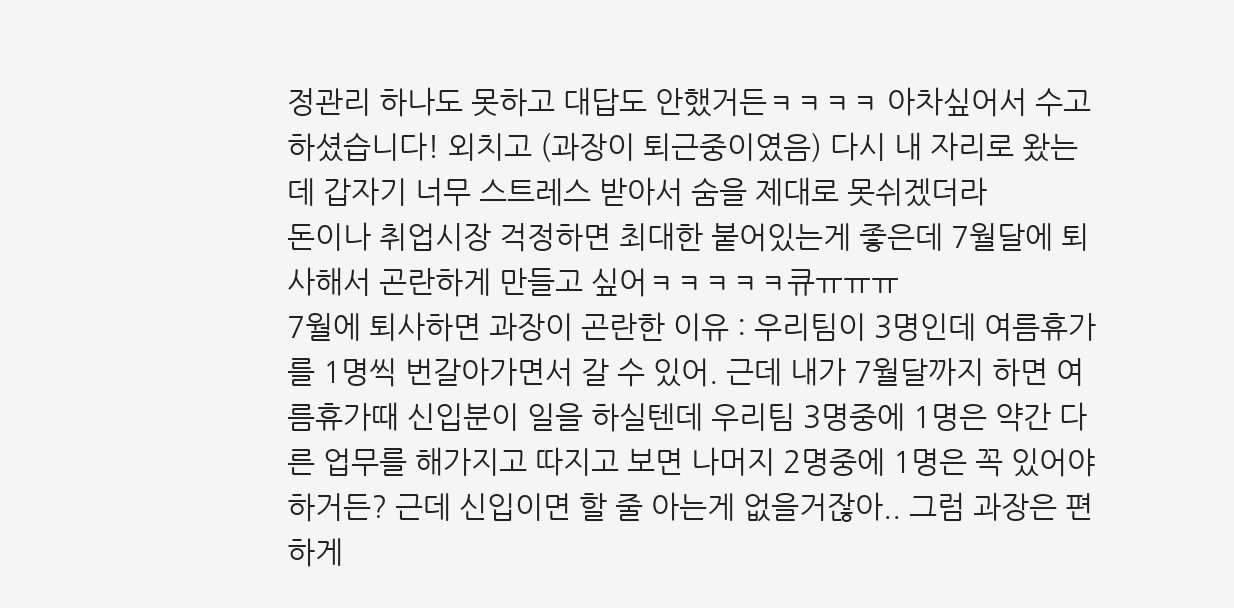정관리 하나도 못하고 대답도 안했거든ㅋㅋㅋㅋ 아차싶어서 수고하셨습니다! 외치고 (과장이 퇴근중이였음) 다시 내 자리로 왔는데 갑자기 너무 스트레스 받아서 숨을 제대로 못쉬겠더라
돈이나 취업시장 걱정하면 최대한 붙어있는게 좋은데 7월달에 퇴사해서 곤란하게 만들고 싶어ㅋㅋㅋㅋㅋ큐ㅠㅠㅠ
7월에 퇴사하면 과장이 곤란한 이유 : 우리팀이 3명인데 여름휴가를 1명씩 번갈아가면서 갈 수 있어. 근데 내가 7월달까지 하면 여름휴가때 신입분이 일을 하실텐데 우리팀 3명중에 1명은 약간 다른 업무를 해가지고 따지고 보면 나머지 2명중에 1명은 꼭 있어야 하거든? 근데 신입이면 할 줄 아는게 없을거잖아.. 그럼 과장은 편하게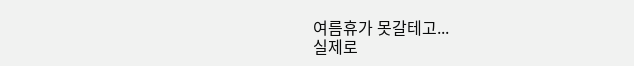여름휴가 못갈테고...
실제로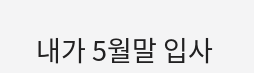내가 5월말 입사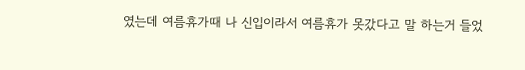였는데 여름휴가때 나 신입이라서 여름휴가 못갔다고 말 하는거 들었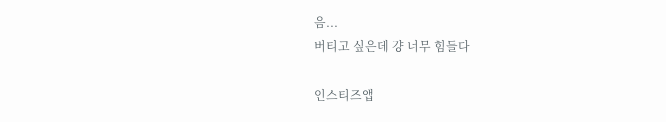음...
버티고 싶은데 걍 너무 힘들다

인스티즈앱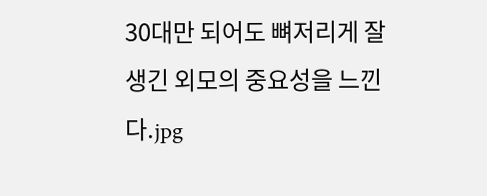30대만 되어도 뼈저리게 잘생긴 외모의 중요성을 느낀다.jpg